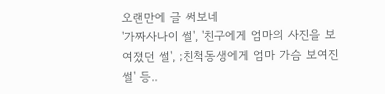오랜만에 글 써보네
'가짜사나이 썰', '친구에게 엄마의 사진을 보여졌던 썰', ;친척동생에게 엄마 가슴 보여진 썰' 등..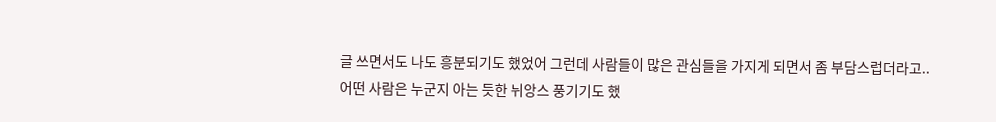글 쓰면서도 나도 흥분되기도 했었어 그런데 사람들이 많은 관심들을 가지게 되면서 좀 부담스럽더라고..
어떤 사람은 누군지 아는 듯한 뉘앙스 풍기기도 했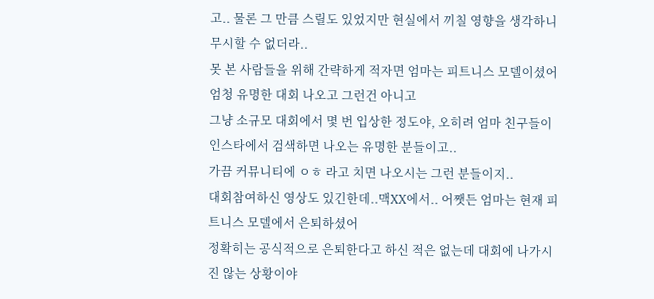고.. 물론 그 만큼 스릴도 있었지만 현실에서 끼칠 영향을 생각하니 무시할 수 없더라..
못 본 사람들을 위해 간략하게 적자면 엄마는 피트니스 모델이셨어 엄청 유명한 대회 나오고 그런건 아니고
그냥 소규모 대회에서 몇 번 입상한 정도야, 오히려 엄마 친구들이 인스타에서 검색하면 나오는 유명한 분들이고..
가끔 커뮤니티에 ㅇㅎ 라고 치면 나오시는 그런 분들이지..
대회참여하신 영상도 있긴한데..맥XX에서.. 어쨋든 엄마는 현재 피트니스 모델에서 은퇴하셨어
정확히는 공식적으로 은퇴한다고 하신 적은 없는데 대회에 나가시진 않는 상황이야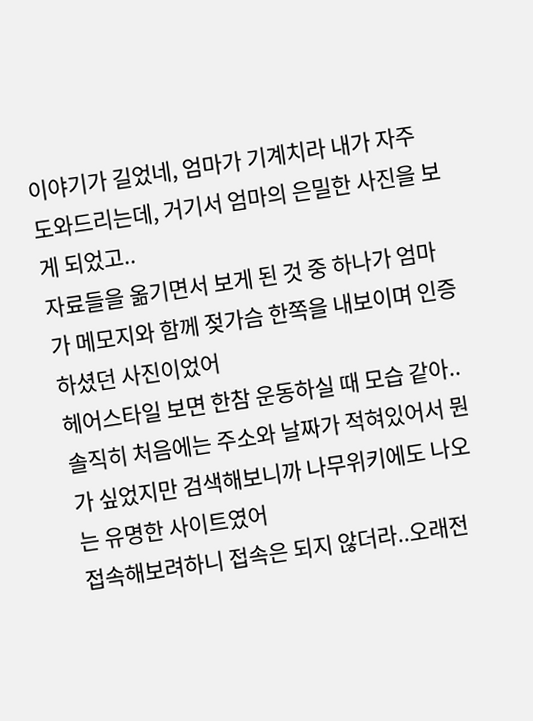이야기가 길었네, 엄마가 기계치라 내가 자주 도와드리는데, 거기서 엄마의 은밀한 사진을 보게 되었고..
자료들을 옮기면서 보게 된 것 중 하나가 엄마가 메모지와 함께 젖가슴 한쪽을 내보이며 인증하셨던 사진이었어
헤어스타일 보면 한참 운동하실 때 모습 같아..
솔직히 처음에는 주소와 날짜가 적혀있어서 뭔가 싶었지만 검색해보니까 나무위키에도 나오는 유명한 사이트였어
접속해보려하니 접속은 되지 않더라..오래전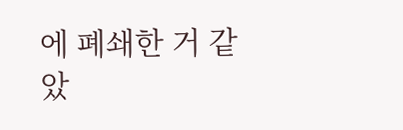에 폐쇄한 거 같았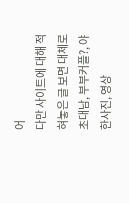어
다만 사이트에 대해 적혀놓은 글 보면 대체로 초대남, 부부커플?, 야한사진, 영상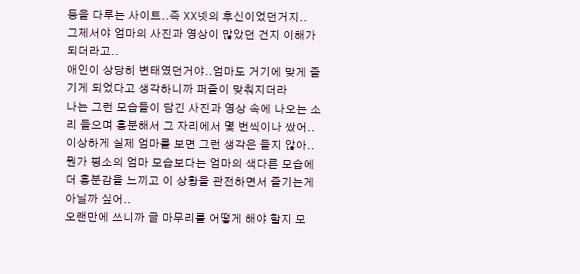등을 다루는 사이트..즉 XX넷의 후신이었던거지..
그제서야 엄마의 사진과 영상이 많았던 건지 이해가 되더라고..
애인이 상당히 변태였던거야..엄마도 거기에 맞게 즐기게 되었다고 생각하니까 퍼즐이 맞춰지더라
나는 그런 모습들이 담긴 사진과 영상 속에 나오는 소리 들으며 흥분해서 그 자리에서 몇 번씩이나 쌌어..
이상하게 실제 엄마를 보면 그런 생각은 들지 않아..
뭔가 평소의 엄마 모습보다는 엄마의 색다른 모습에 더 흥분감을 느끼고 이 상황을 관전하면서 즐기는게 아닐까 싶어..
오랜만에 쓰니까 글 마무리를 어떻게 해야 할지 모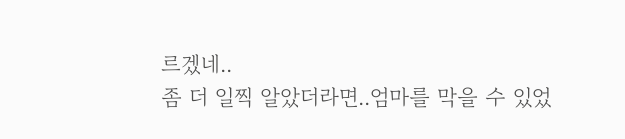르겠네..
좀 더 일찍 알았더라면..엄마를 막을 수 있었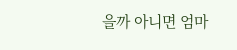을까 아니면 엄마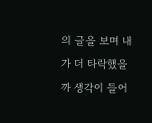의 글을 보며 내가 더 타락했을까 생각이 들어